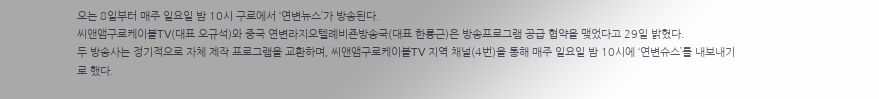오는 8일부터 매주 일요일 밤 10시 구로에서 ‘연변뉴스’가 방송된다.
씨앤앰구로케이블TV(대표 오규석)와 중국 연변라지오텔례비죤방송국(대표 한룡근)은 방송프로그램 공급 협약을 맺었다고 29일 밝혔다.
두 방송사는 정기적으로 자체 제작 프로그램을 교환하며, 씨앤앰구로케이블TV 지역 채널(4번)을 통해 매주 일요일 밤 10시에 ‘연변슈스’를 내보내기로 했다.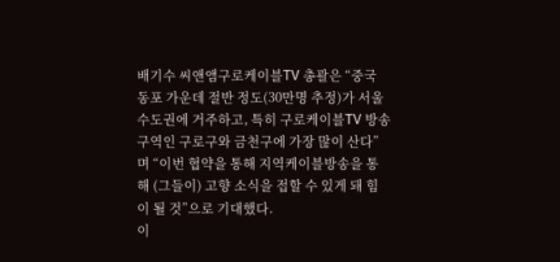배기수 씨앤앰구로케이블TV 총괄은 “중국 동포 가운데 절반 정도(30만명 추정)가 서울 수도권에 거주하고, 특히 구로케이블TV 방송 구역인 구로구와 금천구에 가장 많이 산다”며 “이번 협약을 통해 지역케이블방송을 통해 (그들이) 고향 소식을 접할 수 있게 돼 힘이 될 것”으로 기대했다.
이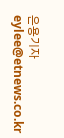은용기자 eylee@etnews.co.kr